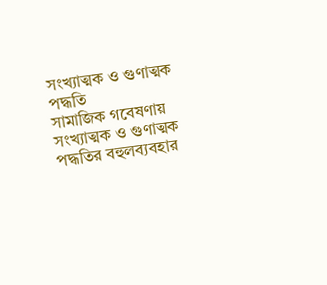সংখ্যাত্মক ও গুণাত্মক পদ্ধতি
সামাজিক গবেষণায় সংখ্যাত্মক ও গুণাত্মক পদ্ধতির বহুলব্যবহার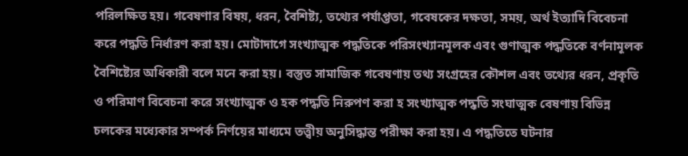পরিলক্ষিত হয়। গবেষণার বিষয়, ধরন, বৈশিষ্ট্য, তথ্যের পর্যাপ্ততা, গবেষকের দক্ষতা, সময়, অর্থ ইত্যাদি বিবেচনা করে পদ্ধতি নির্ধারণ করা হয়। মোটাদাগে সংখ্যাত্মক পদ্ধতিকে পরিসংখ্যানমূলক এবং গুণাত্মক পদ্ধতিকে বর্ণনামূলক বৈশিষ্ট্যের অধিকারী বলে মনে করা হয়। বস্তুত সামাজিক গবেষণায় তথ্য সংগ্রহের কৌশল এবং তথ্যের ধরন, প্রকৃতি ও পরিমাণ বিবেচনা করে সংখ্যাত্মক ও হক পদ্ধতি নিরুপণ করা হ সংখ্যাত্মক পদ্ধতি সংঘাত্মক বেষণায় বিভিন্ন চলকের মধ্যেকার সম্পর্ক নির্ণয়ের মাধ্যমে তত্ত্বীয় অনুসিদ্ধান্ত পরীক্ষা করা হয়। এ পদ্ধতিতে ঘটনার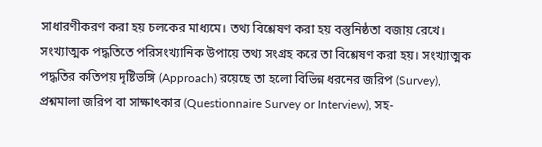সাধারণীকরণ করা হয় চলকের মাধ্যমে। তথ্য বিশ্লেষণ করা হয় বস্তুনিষ্ঠতা বজায় রেখে। সংখ্যাত্মক পদ্ধতিতে পরিসংখ্যানিক উপায়ে তথ্য সংগ্রহ করে তা বিশ্লেষণ করা হয়। সংখ্যাত্মক পদ্ধতির কতিপয় দৃষ্টিভঙ্গি (Approach) রয়েছে তা হলো বিভিন্ন ধরনের জরিপ (Survey), প্রশ্নমালা জরিপ বা সাক্ষাৎকার (Questionnaire Survey or Interview), সহ-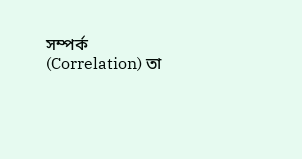সম্পর্ক (Correlation) তা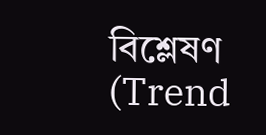বিশ্লেষণ (Trend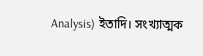Analysis) ইতাদি। সংখ্যাত্মক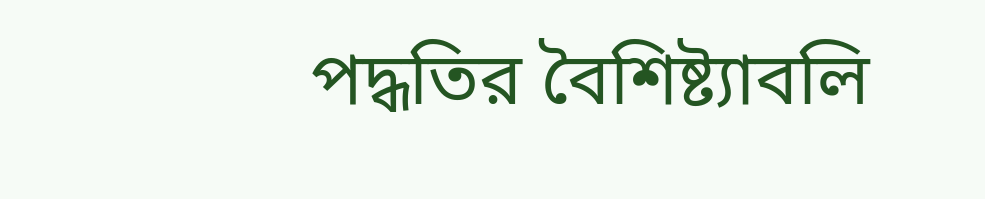পদ্ধতির বৈশিষ্ট্যাবলি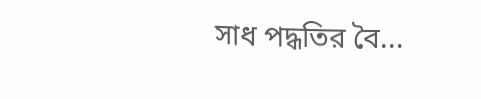সাধ পদ্ধতির বৈ...